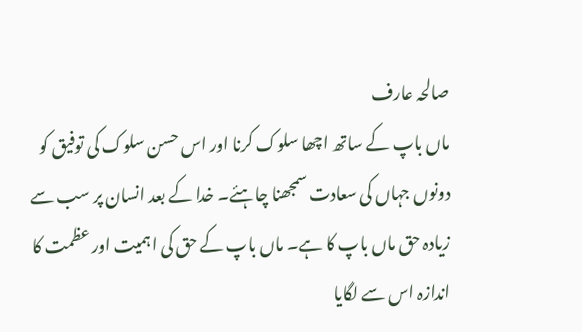صالحہ عارف
ماں باپ کے ساتھ اچھا سلوک کرنا اور اس حسن سلوک کی توفیق کو دونوں جہاں کی سعادت سمجھنا چاہئے۔ خدا کے بعد انسان پر سب سے زیادہ حق ماں باپ کا ہے۔ ماں باپ کے حق کی اہمیت اور عظمت کا اندازہ اس سے لگایا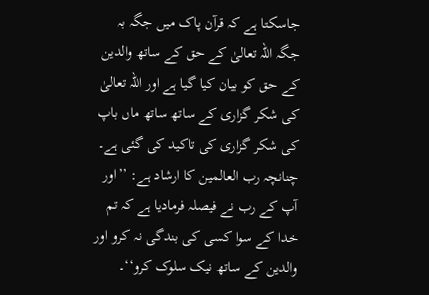جاسکتا ہے کہ قرآن پاک میں جگہ بہ جگہ اللہ تعالیٰ کے حق کے ساتھ والدین کے حق کو بیان کیا گیا ہے اور اللہ تعالیٰ کی شکر گزاری کے ساتھ ساتھ ماں باپ کی شکر گزاری کی تاکید کی گئی ہے۔ چنانچہ رب العالمین کا ارشاد ہے: ’’اور آپ کے رب نے فیصلہ فرمادیا ہے کہ تم خدا کے سوا کسی کی بندگی نہ کرو اور والدین کے ساتھ نیک سلوک کرو‘‘۔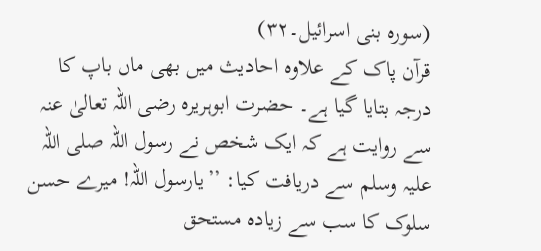(سورہ بنی اسرائیل۔۳۲)
قرآن پاک کے علاوہ احادیث میں بھی ماں باپ کا درجہ بتایا گیا ہے۔ حضرت ابوہریرہ رضی اللہ تعالیٰ عنہ سے روایت ہے کہ ایک شخص نے رسول اللہ صلی اللہ علیہ وسلم سے دریافت کیا: ’’یارسول اللہ! میرے حسن سلوک کا سب سے زیادہ مستحق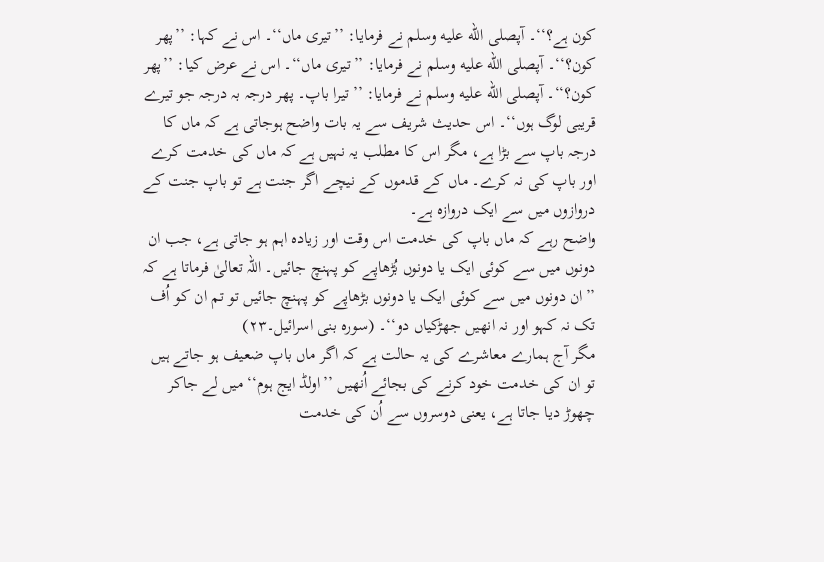کون ہے؟‘‘۔ آپصلى الله عليه وسلم نے فرمایا: ’’تیری ماں‘‘۔ اس نے کہا: ’’پھر کون؟‘‘۔ آپصلى الله عليه وسلم نے فرمایا: ’’تیری ماں‘‘۔ اس نے عرض کیا: ’’پھر کون؟‘‘۔ آپصلى الله عليه وسلم نے فرمایا: ’’تیرا باپ۔ پھر درجہ بہ درجہ جو تیرے قریبی لوگ ہوں‘‘۔ اس حدیث شریف سے یہ بات واضح ہوجاتی ہے کہ ماں کا درجہ باپ سے بڑا ہے، مگر اس کا مطلب یہ نہیں ہے کہ ماں کی خدمت کرے اور باپ کی نہ کرے۔ ماں کے قدموں کے نیچے اگر جنت ہے تو باپ جنت کے دروازوں میں سے ایک دروازہ ہے۔
واضح رہے کہ ماں باپ کی خدمت اس وقت اور زیادہ اہم ہو جاتی ہے، جب ان دونوں میں سے کوئی ایک یا دونوں بُڑھاپے کو پہنچ جائیں۔ اللہ تعالیٰ فرماتا ہے کہ ’’ان دونوں میں سے کوئی ایک یا دونوں بڑھاپے کو پہنچ جائیں تو تم ان کو اُف تک نہ کہو اور نہ انھیں جھڑکیاں دو‘‘۔ (سورہ بنی اسرائیل۔۲۳)
مگر آج ہمارے معاشرے کی یہ حالت ہے کہ اگر ماں باپ ضعیف ہو جاتے ہیں تو ان کی خدمت خود کرنے کی بجائے اُنھیں ’’اولڈ ایج ہوم‘‘ میں لے جاکر چھوڑ دیا جاتا ہے، یعنی دوسروں سے اُن کی خدمت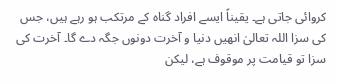کروائی جاتی ہے۔ یقیناً ایسے افراد گناہ کے مرتکب ہو رہے ہیں، جس کی سزا اللہ تعالیٰ انھیں دنیا و آخرت دونوں جگہ دے گا۔ آخرت کی سزا تو قیامت پر موقوف ہے، لیکن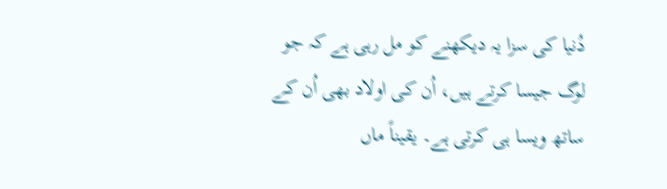دُنیا کی سزا یہ دیکھنے کو مل رہی ہے کہ جو لوگ جیسا کرتے ہیں، اُن کی اولاد بھی اُن کے ساتھ ویسا ہی کرتی ہے۔ یقیناً ماں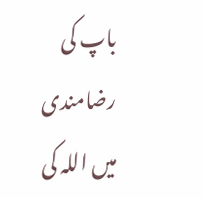باپ کی رضامندی میں اللہ کی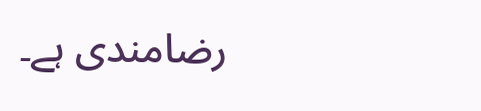رضامندی ہے۔